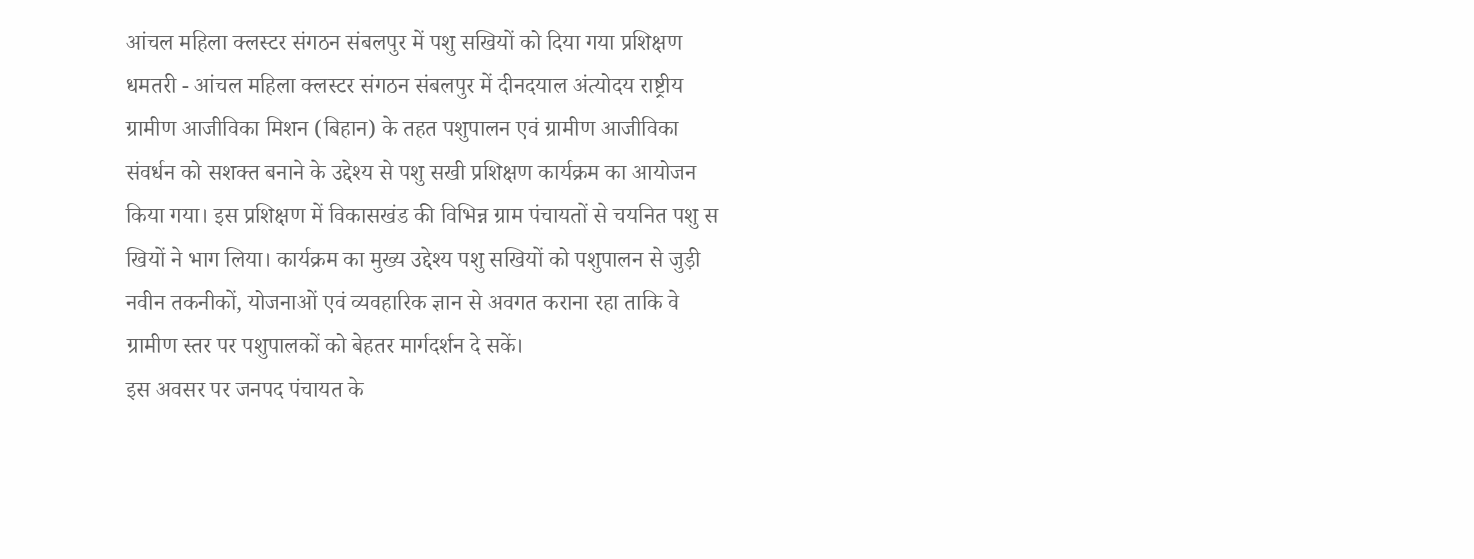आंचल महिला क्लस्टर संगठन संबलपुर में पशु सखियों को दिया गया प्रशिक्षण
धमतरी - आंचल महिला क्लस्टर संगठन संबलपुर में दीनदयाल अंत्योदय राष्ट्रीय ग्रामीण आजीविका मिशन (बिहान) के तहत पशुपालन एवं ग्रामीण आजीविका संवर्धन को सशक्त बनाने के उद्देश्य से पशु सखी प्रशिक्षण कार्यक्रम का आयोजन किया गया। इस प्रशिक्षण में विकासखंड की विभिन्न ग्राम पंचायतों से चयनित पशु स खियों ने भाग लिया। कार्यक्रम का मुख्य उद्देश्य पशु सखियों को पशुपालन से जुड़ी नवीन तकनीकों, योजनाओं एवं व्यवहारिक ज्ञान से अवगत कराना रहा ताकि वे ग्रामीण स्तर पर पशुपालकों को बेहतर मार्गदर्शन दे सकें।
इस अवसर पर जनपद पंचायत के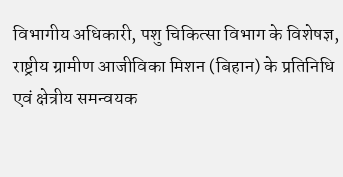विभागीय अधिकारी, पशु चिकित्सा विभाग के विशेषज्ञ, राष्ट्रीय ग्रामीण आजीविका मिशन (बिहान) के प्रतिनिधि एवं क्षेत्रीय समन्वयक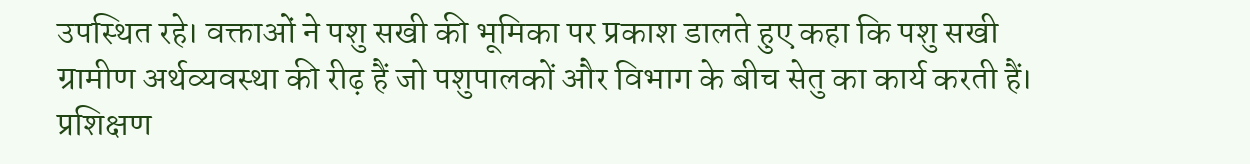उपस्थित रहे। वक्ताओं ने पशु सखी की भूमिका पर प्रकाश डालते हुए कहा कि पशु सखी ग्रामीण अर्थव्यवस्था की रीढ़ हैं जो पशुपालकों और विभाग के बीच सेतु का कार्य करती हैं।
प्रशिक्षण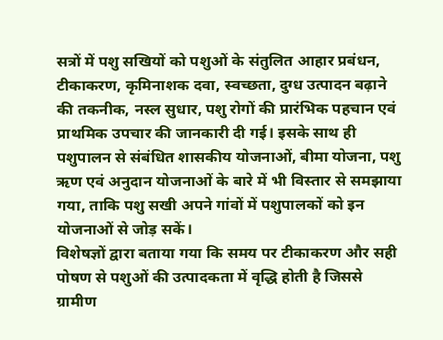सत्रों में पशु सखियों को पशुओं के संतुलित आहार प्रबंधन, टीकाकरण, कृमिनाशक दवा, स्वच्छता, दुग्ध उत्पादन बढ़ाने की तकनीक, नस्ल सुधार, पशु रोगों की प्रारंभिक पहचान एवं प्राथमिक उपचार की जानकारी दी गई। इसके साथ ही पशुपालन से संबंधित शासकीय योजनाओं, बीमा योजना, पशु ऋण एवं अनुदान योजनाओं के बारे में भी विस्तार से समझाया गया, ताकि पशु सखी अपने गांवों में पशुपालकों को इन योजनाओं से जोड़ सकें।
विशेषज्ञों द्वारा बताया गया कि समय पर टीकाकरण और सही पोषण से पशुओं की उत्पादकता में वृद्धि होती है जिससे ग्रामीण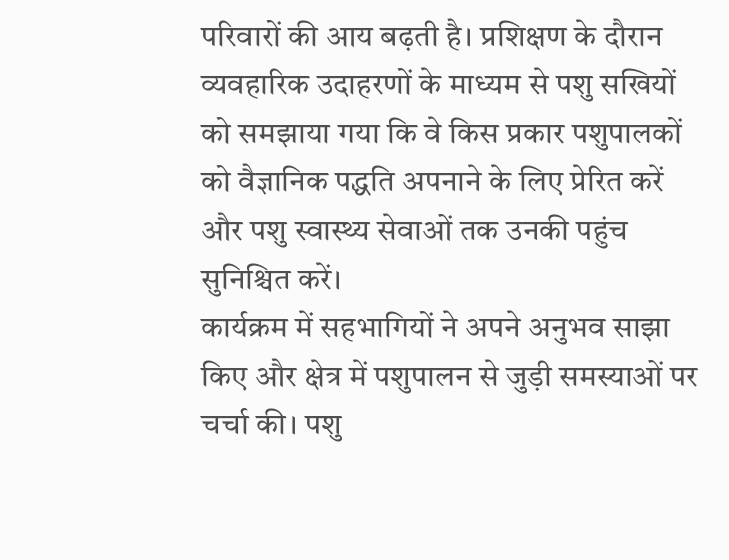परिवारों की आय बढ़ती है। प्रशिक्षण के दौरान व्यवहारिक उदाहरणों के माध्यम से पशु सखियों को समझाया गया कि वे किस प्रकार पशुपालकों को वैज्ञानिक पद्धति अपनाने के लिए प्रेरित करें और पशु स्वास्थ्य सेवाओं तक उनकी पहुंच सुनिश्चित करें।
कार्यक्रम में सहभागियों ने अपने अनुभव साझा किए और क्षेत्र में पशुपालन से जुड़ी समस्याओं पर चर्चा की। पशु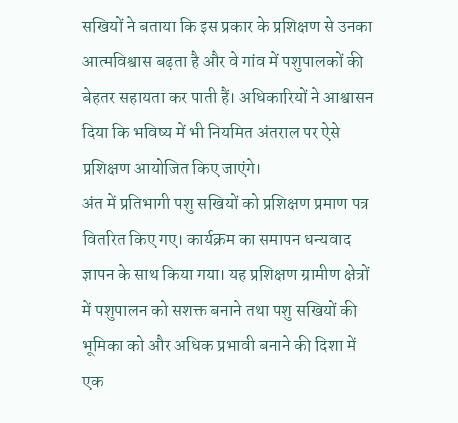सखियों ने बताया कि इस प्रकार के प्रशिक्षण से उनका आत्मविश्वास बढ़ता है और वे गांव में पशुपालकों की बेहतर सहायता कर पाती हैं। अधिकारियों ने आश्वासन दिया कि भविष्य में भी नियमित अंतराल पर ऐसे प्रशिक्षण आयोजित किए जाएंगे।
अंत में प्रतिभागी पशु सखियों को प्रशिक्षण प्रमाण पत्र वितरित किए गए। कार्यक्रम का समापन धन्यवाद ज्ञापन के साथ किया गया। यह प्रशिक्षण ग्रामीण क्षेत्रों में पशुपालन को सशक्त बनाने तथा पशु सखियों की भूमिका को और अधिक प्रभावी बनाने की दिशा में एक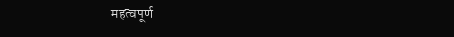महत्वपूर्ण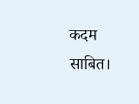कदम साबित।